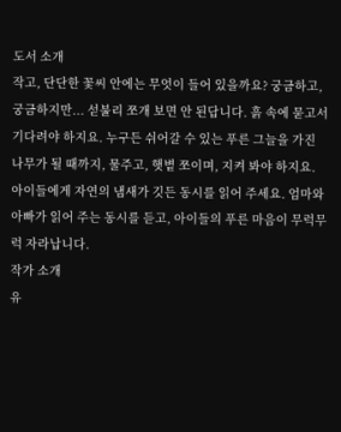도서 소개
작고, 단단한 꽃씨 안에는 무엇이 들어 있을까요? 궁금하고, 궁금하지만... 섣불리 쪼개 보면 안 된답니다. 흙 속에 묻고서 기다려야 하지요. 누구든 쉬어갈 수 있는 푸른 그늘을 가진 나무가 될 때까지, 물주고, 햇볕 쪼이며, 지켜 봐야 하지요. 아이들에게 자연의 냄새가 깃든 동시를 읽어 주세요. 엄마와 아빠가 읽어 주는 동시를 듣고, 아이들의 푸른 마음이 무럭무럭 자라납니다.
작가 소개
유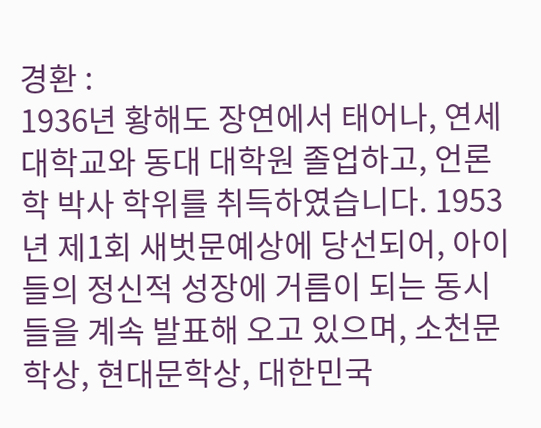경환 :
1936년 황해도 장연에서 태어나, 연세대학교와 동대 대학원 졸업하고, 언론학 박사 학위를 취득하였습니다. 1953년 제1회 새벗문예상에 당선되어, 아이들의 정신적 성장에 거름이 되는 동시들을 계속 발표해 오고 있으며, 소천문학상, 현대문학상, 대한민국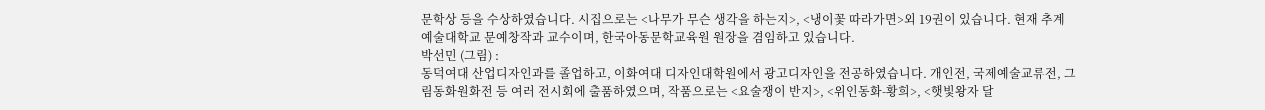문학상 등을 수상하였습니다. 시집으로는 <나무가 무슨 생각을 하는지>, <냉이꽃 따라가면>외 19권이 있습니다. 현재 추계 예술대학교 문예창작과 교수이며, 한국아동문학교육원 원장을 겸임하고 있습니다.
박선민 (그림) :
동덕여대 산업디자인과를 졸업하고, 이화여대 디자인대학원에서 광고디자인을 전공하였습니다. 개인전, 국제예술교류전, 그림동화원화전 등 여러 전시회에 출품하였으며, 작품으로는 <요술쟁이 반지>, <위인동화-황희>, <햇빛왕자 달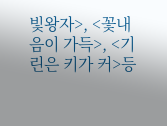빛왕자>, <꽃내음이 가득>, <기린은 키가 커>등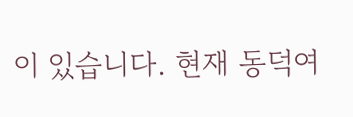이 있습니다. 현재 동덕여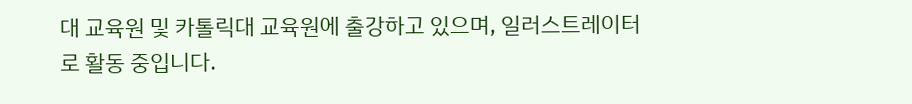대 교육원 및 카톨릭대 교육원에 출강하고 있으며, 일러스트레이터로 활동 중입니다.